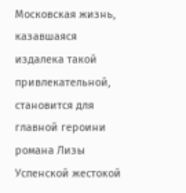Московская жизнь, казавшаяся издалека такой привлекательной, становится для главной героини романа Лизы Успенской жестокой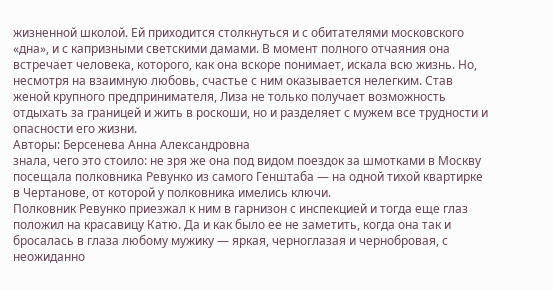жизненной школой. Ей приходится столкнуться и с обитателями московского «дна», и с капризными светскими дамами. В момент полного отчаяния она встречает человека, которого, как она вскоре понимает, искала всю жизнь. Но, несмотря на взаимную любовь, счастье с ним оказывается нелегким. Став женой крупного предпринимателя, Лиза не только получает возможность отдыхать за границей и жить в роскоши, но и разделяет с мужем все трудности и опасности его жизни.
Авторы: Берсенева Анна Александровна
знала, чего это стоило: не зря же она под видом поездок за шмотками в Москву посещала полковника Ревунко из самого Генштаба — на одной тихой квартирке в Чертанове, от которой у полковника имелись ключи.
Полковник Ревунко приезжал к ним в гарнизон с инспекцией и тогда еще глаз положил на красавицу Катю. Да и как было ее не заметить, когда она так и бросалась в глаза любому мужику — яркая, черноглазая и чернобровая, с неожиданно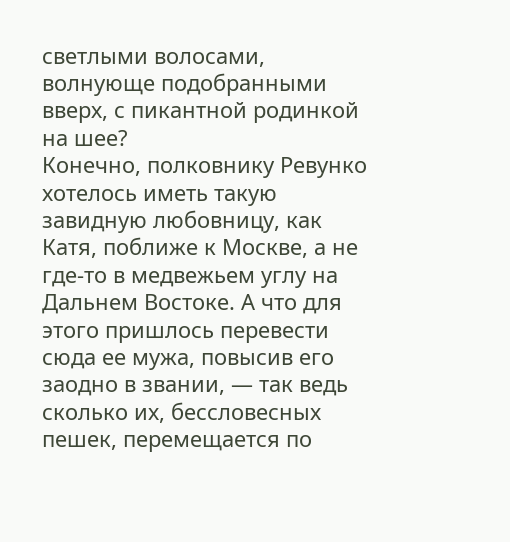светлыми волосами, волнующе подобранными вверх, с пикантной родинкой на шее?
Конечно, полковнику Ревунко хотелось иметь такую завидную любовницу, как Катя, поближе к Москве, а не где-то в медвежьем углу на Дальнем Востоке. А что для этого пришлось перевести сюда ее мужа, повысив его заодно в звании, — так ведь сколько их, бессловесных пешек, перемещается по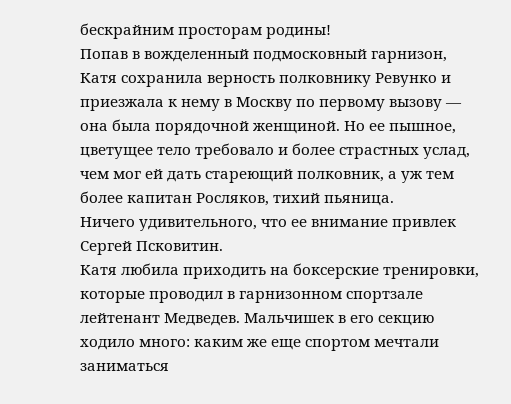бескрайним просторам родины!
Попав в вожделенный подмосковный гарнизон, Катя сохранила верность полковнику Ревунко и приезжала к нему в Москву по первому вызову — она была порядочной женщиной. Но ее пышное, цветущее тело требовало и более страстных услад, чем мог ей дать стареющий полковник, а уж тем более капитан Росляков, тихий пьяница.
Ничего удивительного, что ее внимание привлек Сергей Псковитин.
Катя любила приходить на боксерские тренировки, которые проводил в гарнизонном спортзале лейтенант Медведев. Мальчишек в его секцию ходило много: каким же еще спортом мечтали заниматься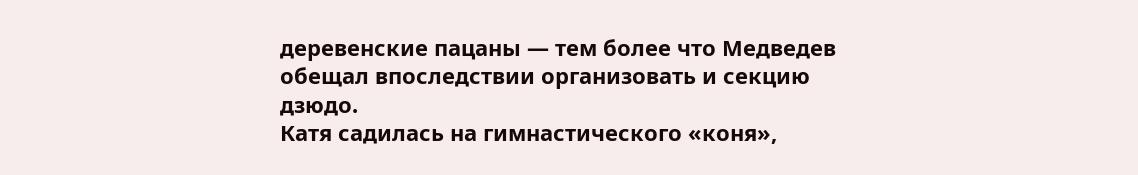деревенские пацаны — тем более что Медведев обещал впоследствии организовать и секцию дзюдо.
Катя садилась на гимнастического «коня»,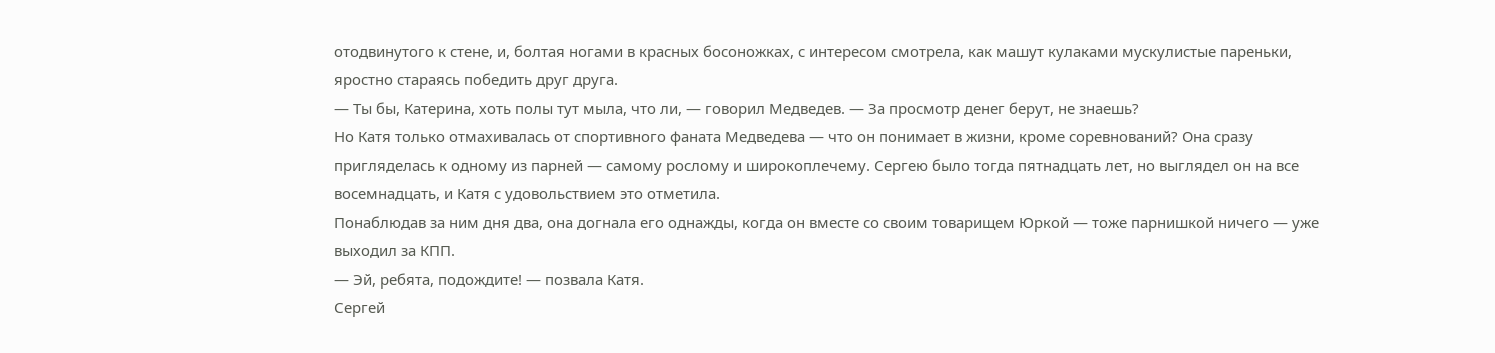отодвинутого к стене, и, болтая ногами в красных босоножках, с интересом смотрела, как машут кулаками мускулистые пареньки, яростно стараясь победить друг друга.
— Ты бы, Катерина, хоть полы тут мыла, что ли, — говорил Медведев. — За просмотр денег берут, не знаешь?
Но Катя только отмахивалась от спортивного фаната Медведева — что он понимает в жизни, кроме соревнований? Она сразу пригляделась к одному из парней — самому рослому и широкоплечему. Сергею было тогда пятнадцать лет, но выглядел он на все восемнадцать, и Катя с удовольствием это отметила.
Понаблюдав за ним дня два, она догнала его однажды, когда он вместе со своим товарищем Юркой — тоже парнишкой ничего — уже выходил за КПП.
— Эй, ребята, подождите! — позвала Катя.
Сергей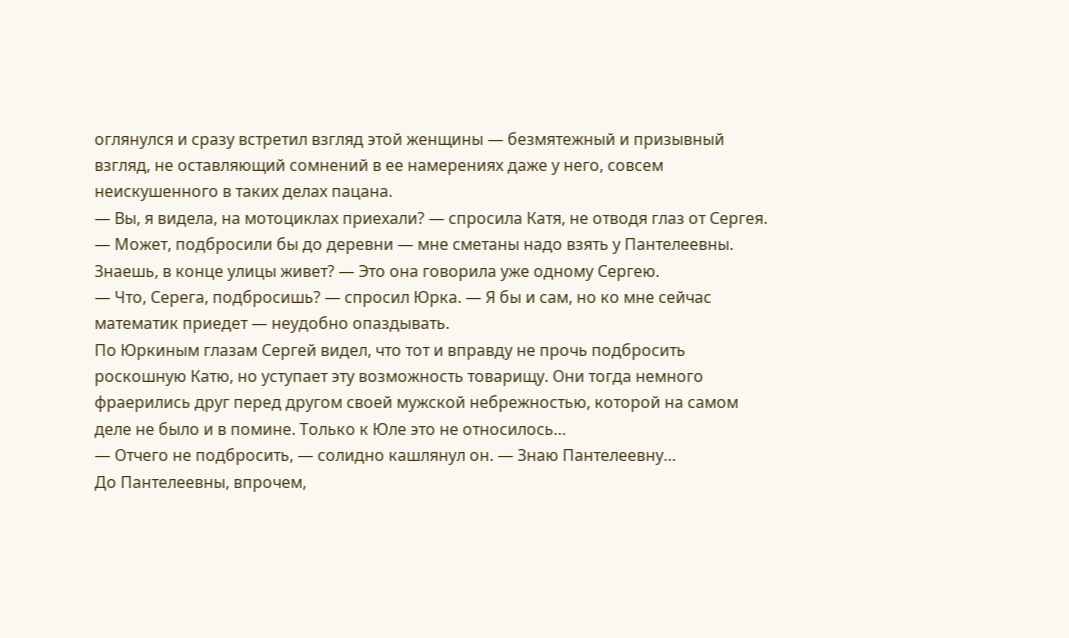оглянулся и сразу встретил взгляд этой женщины — безмятежный и призывный взгляд, не оставляющий сомнений в ее намерениях даже у него, совсем неискушенного в таких делах пацана.
— Вы, я видела, на мотоциклах приехали? — спросила Катя, не отводя глаз от Сергея. — Может, подбросили бы до деревни — мне сметаны надо взять у Пантелеевны. Знаешь, в конце улицы живет? — Это она говорила уже одному Сергею.
— Что, Серега, подбросишь? — спросил Юрка. — Я бы и сам, но ко мне сейчас математик приедет — неудобно опаздывать.
По Юркиным глазам Сергей видел, что тот и вправду не прочь подбросить роскошную Катю, но уступает эту возможность товарищу. Они тогда немного фраерились друг перед другом своей мужской небрежностью, которой на самом деле не было и в помине. Только к Юле это не относилось…
— Отчего не подбросить, — солидно кашлянул он. — Знаю Пантелеевну…
До Пантелеевны, впрочем,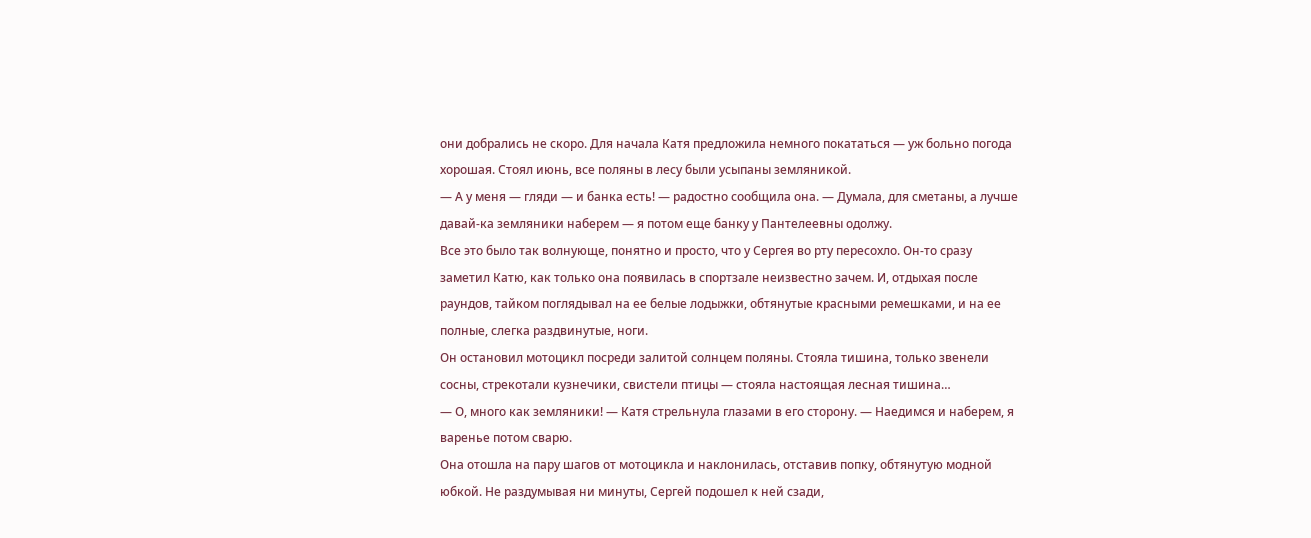они добрались не скоро. Для начала Катя предложила немного покататься — уж больно погода хорошая. Стоял июнь, все поляны в лесу были усыпаны земляникой.
— А у меня — гляди — и банка есть! — радостно сообщила она. — Думала, для сметаны, а лучше давай-ка земляники наберем — я потом еще банку у Пантелеевны одолжу.
Все это было так волнующе, понятно и просто, что у Сергея во рту пересохло. Он-то сразу заметил Катю, как только она появилась в спортзале неизвестно зачем. И, отдыхая после раундов, тайком поглядывал на ее белые лодыжки, обтянутые красными ремешками, и на ее полные, слегка раздвинутые, ноги.
Он остановил мотоцикл посреди залитой солнцем поляны. Стояла тишина, только звенели сосны, стрекотали кузнечики, свистели птицы — стояла настоящая лесная тишина…
— О, много как земляники! — Катя стрельнула глазами в его сторону. — Наедимся и наберем, я варенье потом сварю.
Она отошла на пару шагов от мотоцикла и наклонилась, отставив попку, обтянутую модной юбкой. Не раздумывая ни минуты, Сергей подошел к ней сзади,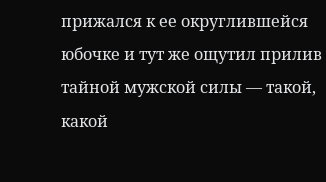прижался к ее округлившейся юбочке и тут же ощутил прилив тайной мужской силы — такой, какой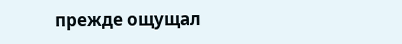прежде ощущал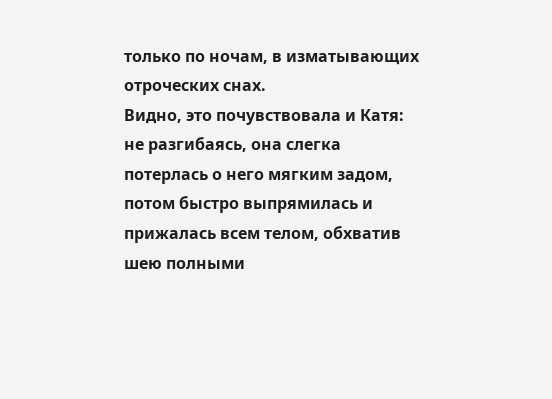только по ночам, в изматывающих отроческих снах.
Видно, это почувствовала и Катя: не разгибаясь, она слегка потерлась о него мягким задом, потом быстро выпрямилась и прижалась всем телом, обхватив шею полными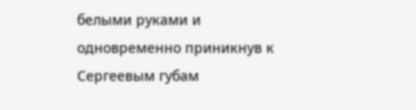белыми руками и одновременно приникнув к Сергеевым губам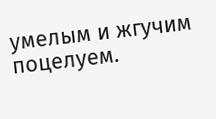умелым и жгучим поцелуем.